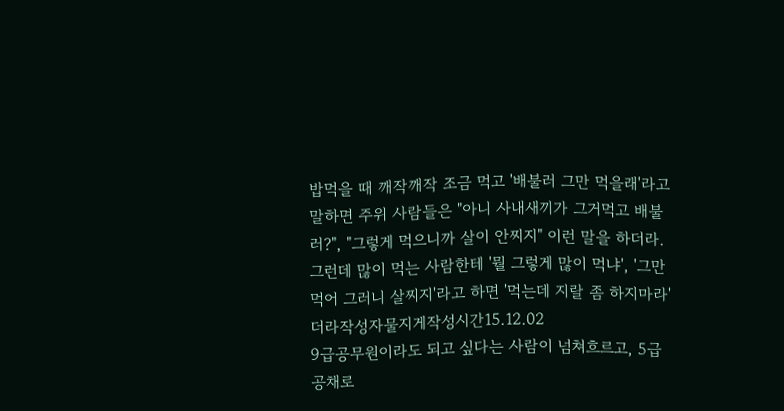밥먹을 때 깨작깨작 조금 먹고 '배불러 그만 먹을래'라고 말하면 주위 사람들은 "아니 사내새끼가 그거먹고 배불러?", "그렇게 먹으니까 살이 안찌지" 이런 말을 하더라. 그런데 많이 먹는 사람한테 '뭘 그렇게 많이 먹냐', '그만 먹어 그러니 살찌지'라고 하면 '먹는데 지랄 좀 하지마라'더라작성자물지게작성시간15.12.02
9급공무원이라도 되고 싶다는 사람이 넘쳐흐르고, 5급공채로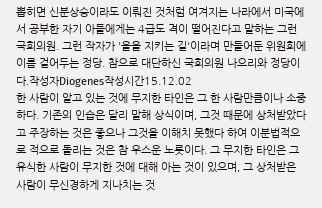뽑히면 신분상승이라도 이뤄진 것처럼 여겨지는 나라에서 미국에서 공부한 자기 아들에게는 4급도 격이 떨어진다고 말하는 그런 국회의원. 그런 작자가 '을을 지키는 길'이라며 만들어둔 위원회에 이름 걸어두는 정당. 참으로 대단하신 국회의원 나으리와 정당이다.작성자Diogenes작성시간15.12.02
한 사람이 알고 있는 것에 무지한 타인은 그 한 사람만큼이나 소중하다. 기존의 인습은 달리 말해 상식이며, 그것 때문에 상처받았다고 주장하는 것은 좋으나 그것을 이해치 못했다 하여 이분법적으로 적으로 돌리는 것은 참 우스운 노릇이다. 그 무지한 타인은 그 유식한 사람이 무지한 것에 대해 아는 것이 있으며, 그 상처받은 사람이 무신경하게 지나치는 것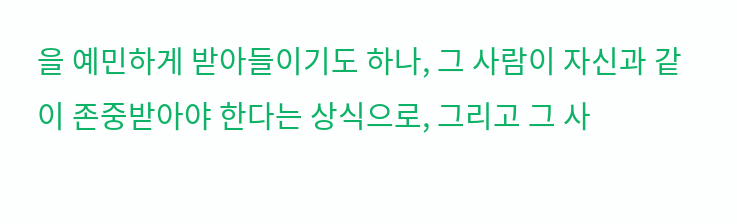을 예민하게 받아들이기도 하나, 그 사람이 자신과 같이 존중받아야 한다는 상식으로, 그리고 그 사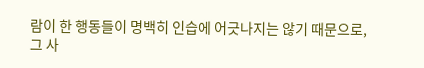람이 한 행동들이 명백히 인습에 어긋나지는 않기 때문으로, 그 사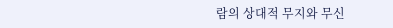람의 상대적 무지와 무신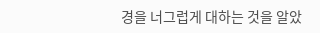경을 너그럽게 대하는 것을 알았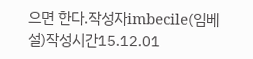으면 한다.작성자imbecile(임베설)작성시간15.12.01